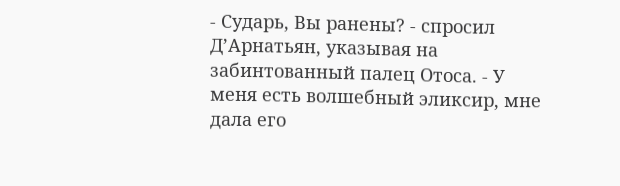- Сударь, Вы ранены? - спросил Д’Арнатьян, указывая на забинтованный палец Отоса. - У меня есть волшебный эликсир, мне дала его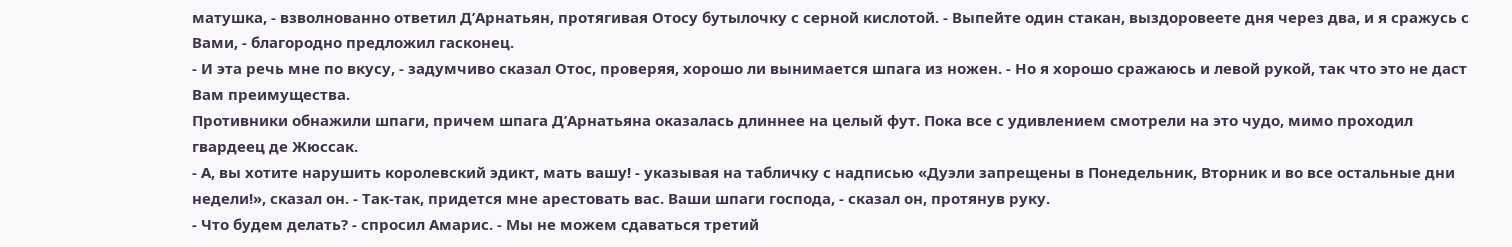матушка, - взволнованно ответил Д’Арнатьян, протягивая Отосу бутылочку с серной кислотой. - Выпейте один стакан, выздоровеете дня через два, и я сражусь с Вами, - благородно предложил гасконец.
- И эта речь мне по вкусу, - задумчиво сказал Отос, проверяя, хорошо ли вынимается шпага из ножен. - Но я хорошо сражаюсь и левой рукой, так что это не даст Вам преимущества.
Противники обнажили шпаги, причем шпага Д’Арнатьяна оказалась длиннее на целый фут. Пока все с удивлением смотрели на это чудо, мимо проходил гвардеец де Жюссак.
- А, вы хотите нарушить королевский эдикт, мать вашу! - указывая на табличку с надписью «Дуэли запрещены в Понедельник, Вторник и во все остальные дни недели!», сказал он. - Так-так, придется мне арестовать вас. Ваши шпаги господа, - сказал он, протянув руку.
- Что будем делать? - спросил Амарис. - Мы не можем сдаваться третий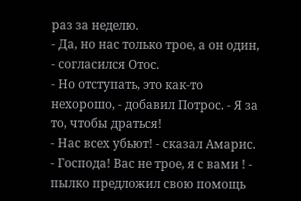раз за неделю.
- Да, но нас только трое, а он один, - согласился Отос.
- Но отступать, это как-то нехорошо, - добавил Потрос. - Я за то, чтобы драться!
- Нас всех убьют! - сказал Амарис.
- Господа! Вас не трое, я с вами ! - пылко предложил свою помощь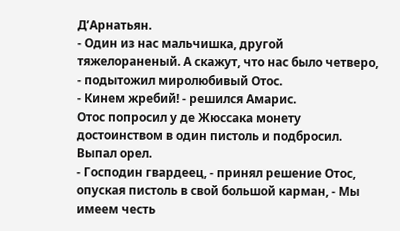Д’Арнатьян.
- Один из нас мальчишка, другой тяжелораненый. А скажут, что нас было четверо, - подытожил миролюбивый Отос.
- Кинем жребий! - решился Амарис.
Отос попросил у де Жюссака монету достоинством в один пистоль и подбросил. Выпал орел.
- Господин гвардеец, - принял решение Отос, опуская пистоль в свой большой карман, - Мы имеем честь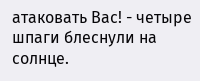атаковать Вас! - четыре шпаги блеснули на солнце.